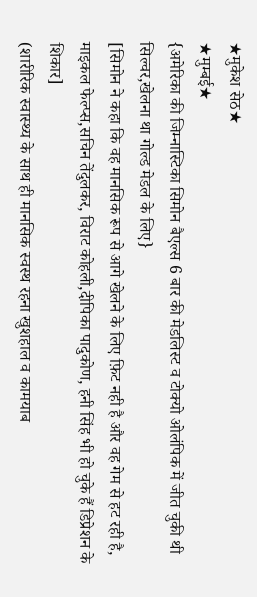★मुकेश सेठ★
★मुम्बई★
{अमेरिका की जिम्नास्टिका सिमोन बैएल्स 6 बार की मेडलिस्ट व टोक्यो ओलंपिक में जीत चुकी थी सिल्वर,खेलना था गोल्ड मेडल के लिए}
[सिमोन ने कहा कि वह मानसिक रूप से आगे खेलने के लिए फ़िट नही है और वह गेम से हट रही है, माइकल फेल्प्स,सचिन तेंदुलकर, विराट कोहली,दीपिका पादुकोण, हनी सिंह भी हो चुके हैं डिप्रेशन के शिकार]
(शारीरिक स्वास्थ्य के साथ ही मानसिक स्वस्थ रहना खुशहाल व कामयाब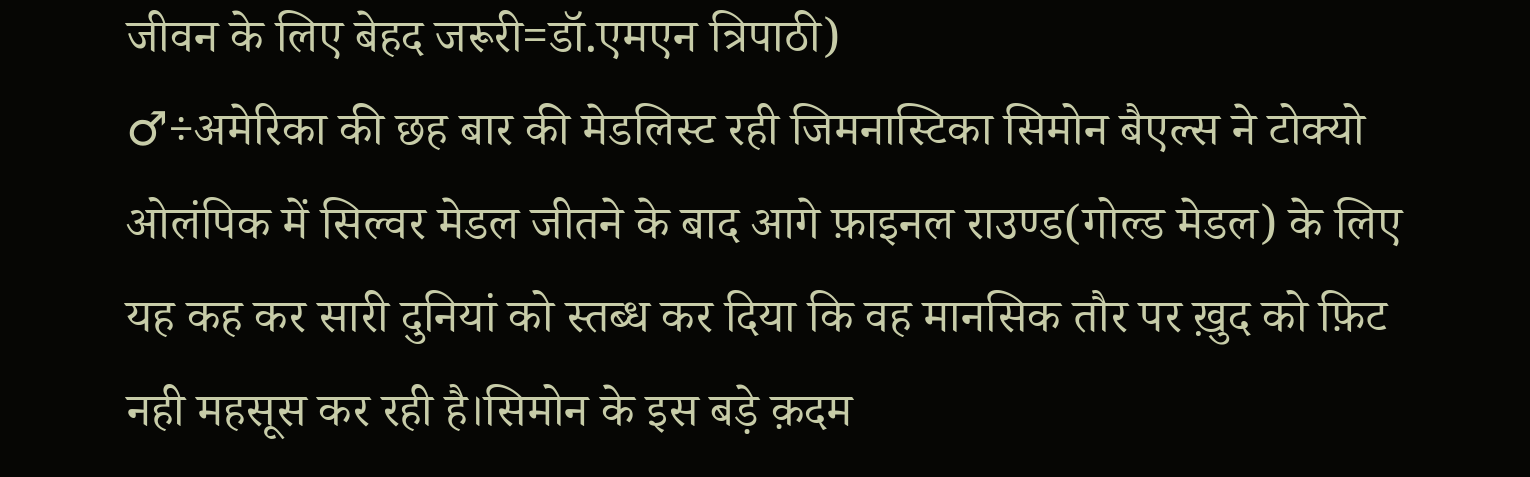जीवन के लिए बेहद जरूरी=डॉ.एमएन त्रिपाठी)
♂÷अमेरिका की छह बार की मेडलिस्ट रही जिमनास्टिका सिमोन बैएल्स ने टोक्यो ओलंपिक में सिल्वर मेडल जीतने के बाद आगे फ़ाइनल राउण्ड(गोल्ड मेडल) के लिए यह कह कर सारी दुनियां को स्तब्ध कर दिया कि वह मानसिक तौर पर ख़ुद को फ़िट नही महसूस कर रही है।सिमोन के इस बड़े क़दम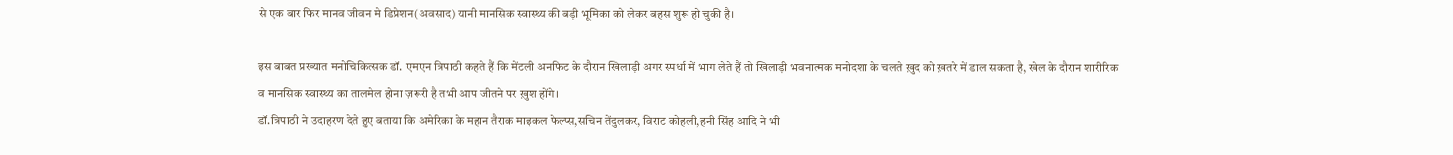से एक बार फिर मानव जीवन मे डिप्रेशन(अवसाद) यानी मानसिक स्वास्थ्य की बड़ी भूमिका को लेकर बहस शुरू हो चुकी है।

इस बाबत प्रख्यात मनोचिकित्सक डॉ. एमएन त्रिपाठी कहते हैं कि मेंटली अनफिट के दौरान खिलाड़ी अगर स्पर्धा में भाग लेते हैं तो खिलाड़ी भवनात्मक मनोदशा के चलते ख़ुद को ख़तरे में डाल सकता है, खेल के दौरान शारीरिक व मानसिक स्वास्थ्य का तालमेल होना ज़रूरी है तभी आप जीतने पर ख़ुश होंगे।
डॉ.त्रिपाठी ने उदाहरण देते हुए बताया कि अमेरिका के महान तैराक माइकल फेल्प्स,सचिन तेंदुलकर, विराट कोहली,हनी सिंह आदि ने भी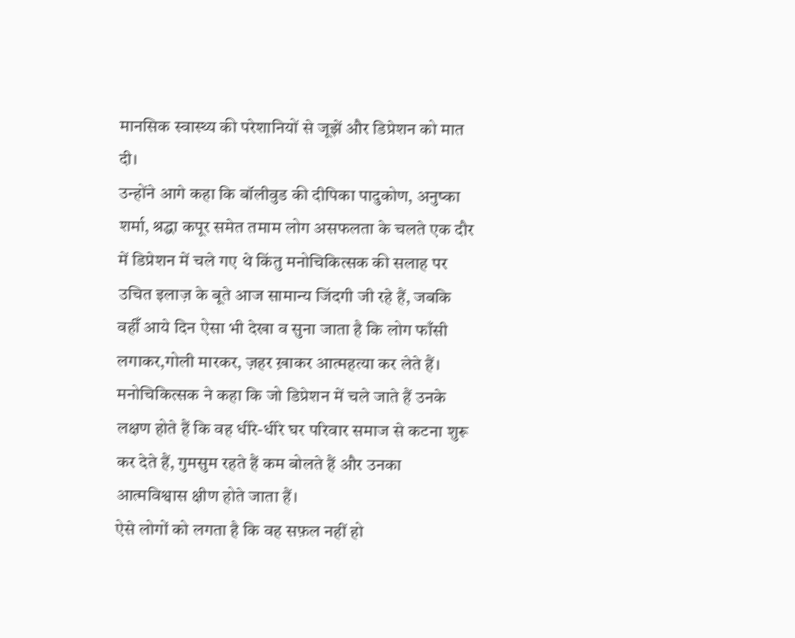मानसिक स्वास्थ्य की परेशानियों से जूझें और डिप्रेशन को मात दी।
उन्होंने आगे कहा कि बॉलीवुड की दीपिका पादुकोण, अनुष्का शर्मा, श्रद्धा कपूर समेत तमाम लोग असफलता के चलते एक दौर में डिप्रेशन में चले गए थे किंतु मनोचिकित्सक की सलाह पर उचित इलाज़ के बूते आज सामान्य जिंदगी जी रहे हैं, जबकि वहीँ आये दिन ऐसा भी देखा व सुना जाता है कि लोग फाँसी लगाकर,गोली मारकर, ज़हर ख़ाकर आत्महत्या कर लेते हैं।
मनोचिकित्सक ने कहा कि जो डिप्रेशन में चले जाते हैं उनके लक्षण होते हैं कि वह धीरे-धीरे घर परिवार समाज से कटना शुरू कर देते हैं, गुमसुम रहते हैं कम बोलते हैं और उनका आत्मविश्वास क्षीण होते जाता हैं।
ऐसे लोगों को लगता है कि वह सफ़ल नहीं हो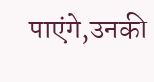पाएंगे,उनकी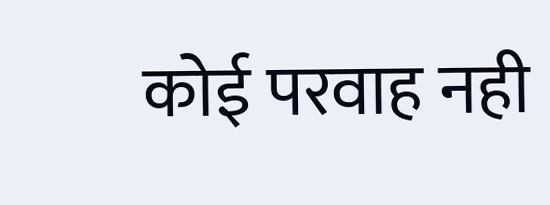कोई परवाह नही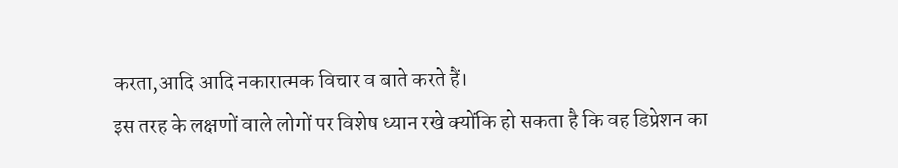करता,आदि आदि नकारात्मक विचार व बाते करते हैं।
इस तरह के लक्षणों वाले लोगों पर विशेष ध्यान रखे क्योंकि हो सकता है कि वह डिप्रेशन का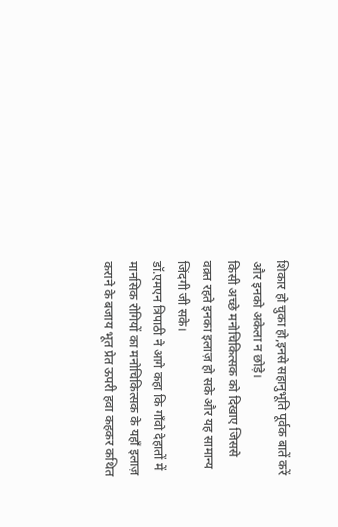शिकार हो चुका हो,इनसे सहानुभूति पूर्वक बातें करें और इनको अकेला न छोड़े।
किसी अच्छे मनोचिकित्सक को दिखाए जिससे वक़्त रहते इनका इलाज़ हो सके और यह सामान्य जिंदगी जी सके।
डॉ.एमएन त्रिपाठी ने आगे कहा कि गाँवो देहातों में मानसिक रोगियों का मनोचिकित्सक के यहाँ इलाज़ कराने के बजाय भूत प्रेत ऊपरी हवा कहकर कथित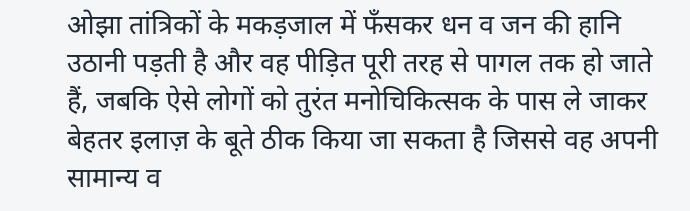ओझा तांत्रिकों के मकड़जाल में फँसकर धन व जन की हानि उठानी पड़ती है और वह पीड़ित पूरी तरह से पागल तक हो जाते हैं, जबकि ऐसे लोगों को तुरंत मनोचिकित्सक के पास ले जाकर बेहतर इलाज़ के बूते ठीक किया जा सकता है जिससे वह अपनी सामान्य व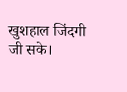खुशहाल जिंदगी जी सके।